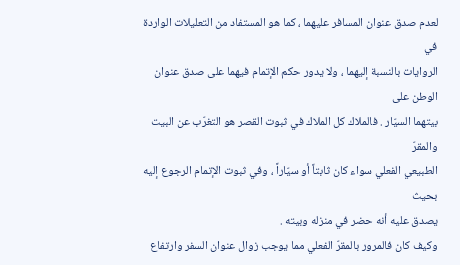لعدم صدق عنوان المسافر عليهما ، كما هو المستفاد من التعليلات الواردة في
الروايات بالنسبة إليهما ، ولا يدور حكم الإتمام فيهما على صدق عنوان الوطن على
بيتهما السيّار . فالملاك كل الملاك في ثبوت القصر هو التغرّب عن البيت والمقرّ
الطبيعي الفعلي سواء كان ثابتاً أو سيّاراً ، وفي ثبوت الإتمام الرجوع إليه بحيث
يصدق عليه أنه حضر في منزله وبيته .
وكيف كان فالمرور بالمقرّ الفعلي مما يوجب زوال عنوان السفر وارتفاع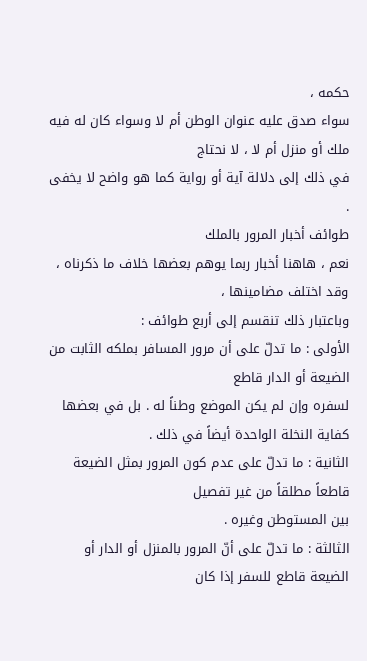حكمه ،
سواء صدق عليه عنوان الوطن أم لا وسواء كان له فيه ملك أو منزل أم لا ، لا نحتاج
في ذلك إلى دلالة آية أو رواية كما هو واضح لا يخفى .
طوائف أخبار المرور بالملك
نعم ، هاهنا أخبار ربما يوهم بعضها خلاف ما ذكرناه ، وقد اختلف مضامينها ،
وباعتبار ذلك تنقسم إلى أربع طوائف :
الأولى : ما تدلّ على أن مرور المسافر بملكه الثابت من الضيعة أو الدار قاطع
لسفره وإن لم يكن الموضع وطناً له . بل في بعضها كفاية النخلة الواحدة أيضاً في ذلك .
الثانية : ما تدلّ على عدم كون المرور بمثل الضيعة قاطعاً مطلقاً من غير تفصيل
بين المستوطن وغيره .
الثالثة : ما تدلّ على أنّ المرور بالمنزل أو الدار أو الضيعة قاطع للسفر إذا كان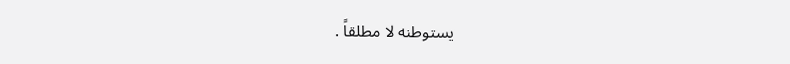يستوطنه لا مطلقاً .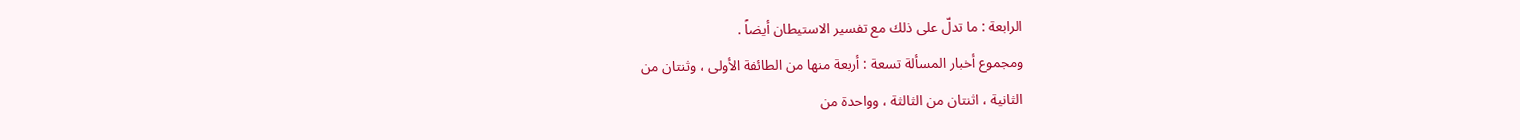الرابعة : ما تدلّ على ذلك مع تفسير الاستيطان أيضاً .
ومجموع أخبار المسألة تسعة : أربعة منها من الطائفة الأولى ، وثنتان من
الثانية ، اثنتان من الثالثة ، وواحدة من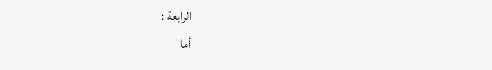الرابعة :
أما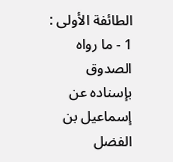الطائفة الأولى : 1 - ما رواه الصدوق بإسناده عن إسماعيل بن الفضل